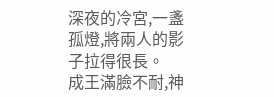深夜的冷宮,一盞孤燈,將兩人的影子拉得很長。
成王滿臉不耐,神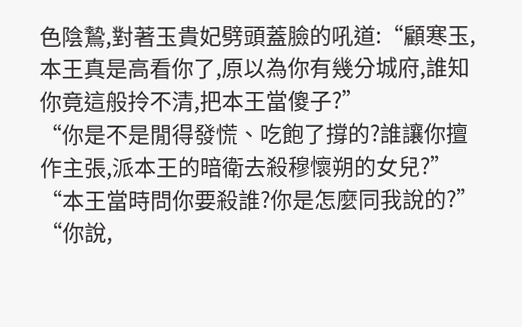色陰鷙,對著玉貴妃劈頭蓋臉的吼道:“顧寒玉,本王真是高看你了,原以為你有幾分城府,誰知你竟這般拎不清,把本王當傻子?”
“你是不是閒得發慌、吃飽了撐的?誰讓你擅作主張,派本王的暗衛去殺穆懷朔的女兒?”
“本王當時問你要殺誰?你是怎麼同我說的?”
“你說,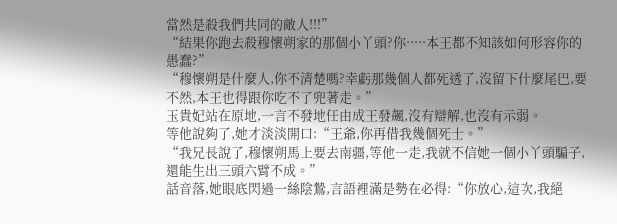當然是殺我們共同的敵人!!!”
“結果你跑去殺穆懷朔家的那個小丫頭?你·····本王都不知該如何形容你的愚蠢?”
“穆懷朔是什麼人,你不清楚嗎?幸虧那幾個人都死透了,沒留下什麼尾巴,要不然,本王也得跟你吃不了兜著走。”
玉貴妃站在原地,一言不發地任由成王發飆,沒有辯解,也沒有示弱。
等他說夠了,她才淡淡開口:“王爺,你再借我幾個死士。”
“我兄長說了,穆懷朔馬上要去南疆,等他一走,我就不信她一個小丫頭騙子,還能生出三頭六臂不成。”
話音落,她眼底閃過一絲陰鷙,言語裡滿是勢在必得:“你放心,這次,我絕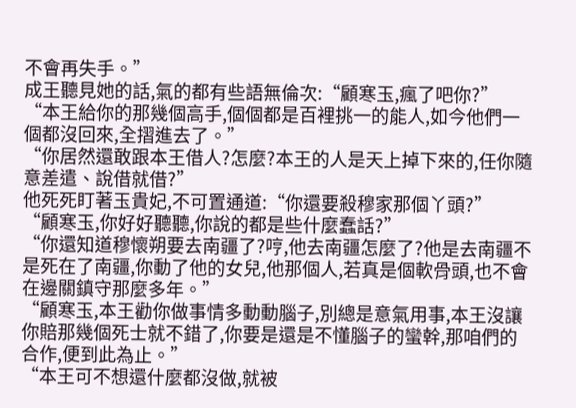不會再失手。”
成王聽見她的話,氣的都有些語無倫次:“顧寒玉,瘋了吧你?”
“本王給你的那幾個高手,個個都是百裡挑一的能人,如今他們一個都沒回來,全摺進去了。”
“你居然還敢跟本王借人?怎麼?本王的人是天上掉下來的,任你隨意差遣、說借就借?”
他死死盯著玉貴妃,不可置通道:“你還要殺穆家那個丫頭?”
“顧寒玉,你好好聽聽,你說的都是些什麼蠢話?”
“你還知道穆懷朔要去南疆了?哼,他去南疆怎麼了?他是去南疆不是死在了南疆,你動了他的女兒,他那個人,若真是個軟骨頭,也不會在邊關鎮守那麼多年。”
“顧寒玉,本王勸你做事情多動動腦子,別總是意氣用事,本王沒讓你賠那幾個死士就不錯了,你要是還是不懂腦子的蠻幹,那咱們的合作,便到此為止。”
“本王可不想還什麼都沒做,就被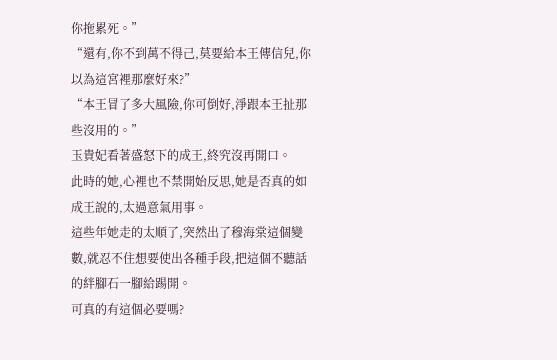你拖累死。”
“還有,你不到萬不得己,莫要給本王傳信兒,你以為這宮裡那麼好來?”
“本王冒了多大風險,你可倒好,淨跟本王扯那些沒用的。”
玉貴妃看著盛怒下的成王,終究沒再開口。
此時的她,心裡也不禁開始反思,她是否真的如成王說的,太過意氣用事。
這些年她走的太順了,突然出了穆海棠這個變數,就忍不住想要使出各種手段,把這個不聽話的絆腳石一腳給踢開。
可真的有這個必要嗎?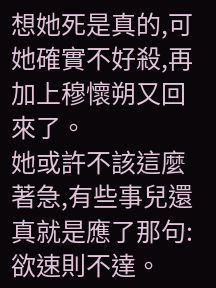想她死是真的,可她確實不好殺,再加上穆懷朔又回來了。
她或許不該這麼著急,有些事兒還真就是應了那句:欲速則不達。